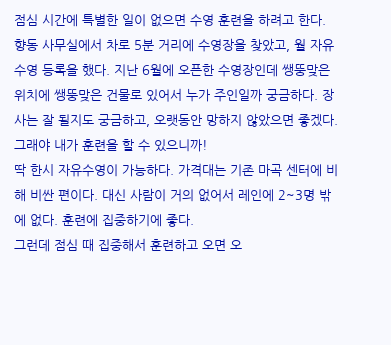점심 시간에 특별한 일이 없으면 수영 훈련을 하려고 한다. 향동 사무실에서 차로 5분 거리에 수영장을 찾았고, 월 자유수영 등록을 했다. 지난 6월에 오픈한 수영장인데 쌩뚱맞은 위치에 쌩뚱맞은 건물로 있어서 누가 주인일까 궁금하다. 장사는 잘 될지도 궁금하고, 오랫동안 망하지 않았으면 좋겠다. 그래야 내가 훈련을 할 수 있으니까!
딱 한시 자유수영이 가능하다. 가격대는 기존 마곡 센터에 비해 비싼 편이다. 대신 사람이 거의 없어서 레인에 2~3명 밖에 없다. 훈련에 집중하기에 좋다.
그런데 점심 때 집중해서 훈련하고 오면 오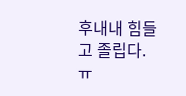후내내 힘들고 졸립다. ㅠ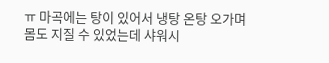ㅠ 마곡에는 탕이 있어서 냉탕 온탕 오가며 몸도 지질 수 있었는데 샤워시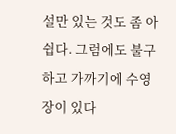설만 있는 것도 좀 아쉽다. 그럼에도 불구하고 가까기에 수영장이 있다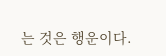는 것은 행운이다.